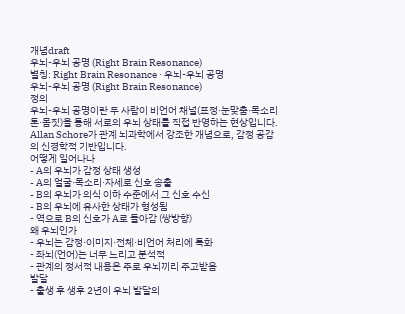개념draft
우뇌-우뇌 공명 (Right Brain Resonance)
별칭: Right Brain Resonance · 우뇌-우뇌 공명
우뇌-우뇌 공명 (Right Brain Resonance)
정의
우뇌-우뇌 공명이란 두 사람이 비언어 채널(표정·눈맞춤·목소리 톤·몸짓)을 통해 서로의 우뇌 상태를 직접 반영하는 현상입니다. Allan Schore가 관계 뇌과학에서 강조한 개념으로, 감정 공감의 신경학적 기반입니다.
어떻게 일어나나
- A의 우뇌가 감정 상태 생성
- A의 얼굴·목소리·자세로 신호 송출
- B의 우뇌가 의식 이하 수준에서 그 신호 수신
- B의 우뇌에 유사한 상태가 형성됨
- 역으로 B의 신호가 A로 돌아감 (쌍방향)
왜 우뇌인가
- 우뇌는 감정·이미지·전체·비언어 처리에 특화
- 좌뇌(언어)는 너무 느리고 분석적
- 관계의 정서적 내용은 주로 우뇌끼리 주고받음
발달
- 출생 후 생후 2년이 우뇌 발달의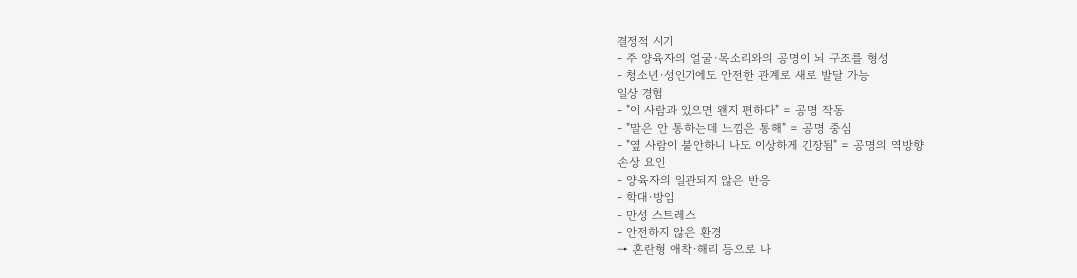결정적 시기
- 주 양육자의 얼굴·목소리와의 공명이 뇌 구조를 형성
- 청소년·성인기에도 안전한 관계로 새로 발달 가능
일상 경험
- "이 사람과 있으면 왠지 편하다" = 공명 작동
- "말은 안 통하는데 느낌은 통해" = 공명 중심
- "옆 사람이 불안하니 나도 이상하게 긴장됨" = 공명의 역방향
손상 요인
- 양육자의 일관되지 않은 반응
- 학대·방임
- 만성 스트레스
- 안전하지 않은 환경
→ 혼란형 애착·해리 등으로 나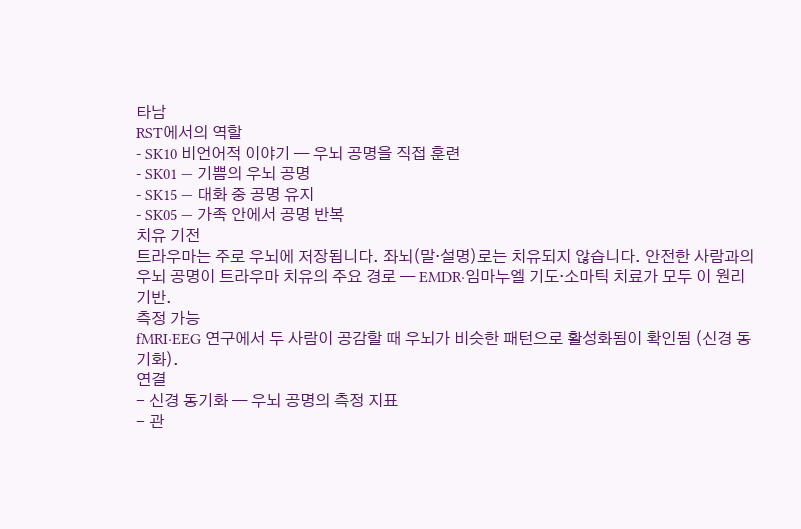타남
RST에서의 역할
- SK10 비언어적 이야기 — 우뇌 공명을 직접 훈련
- SK01 — 기쁨의 우뇌 공명
- SK15 — 대화 중 공명 유지
- SK05 — 가족 안에서 공명 반복
치유 기전
트라우마는 주로 우뇌에 저장됩니다. 좌뇌(말·설명)로는 치유되지 않습니다. 안전한 사람과의 우뇌 공명이 트라우마 치유의 주요 경로 — EMDR·임마누엘 기도·소마틱 치료가 모두 이 원리 기반.
측정 가능
fMRI·EEG 연구에서 두 사람이 공감할 때 우뇌가 비슷한 패턴으로 활성화됨이 확인됨 (신경 동기화).
연결
- 신경 동기화 — 우뇌 공명의 측정 지표
- 관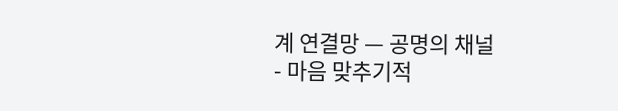계 연결망 — 공명의 채널
- 마음 맞추기적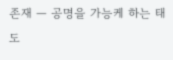존재 — 공명을 가능케 하는 태도